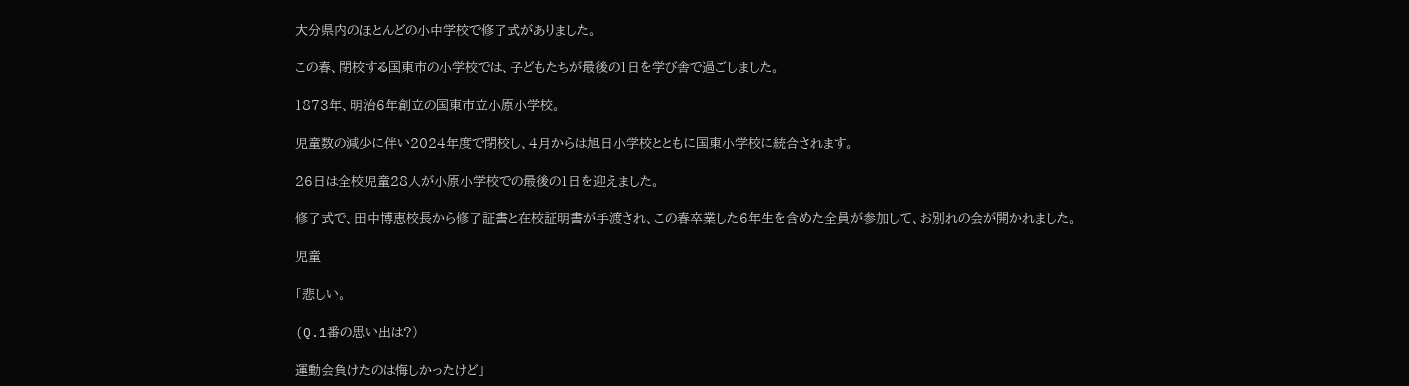大分県内のほとんどの小中学校で修了式がありました。

この春、閉校する国東市の小学校では、子どもたちが最後の1日を学び舎で過ごしました。

1873年、明治6年創立の国東市立小原小学校。

児童数の減少に伴い2024年度で閉校し、4月からは旭日小学校とともに国東小学校に統合されます。

26日は全校児童28人が小原小学校での最後の1日を迎えました。

修了式で、田中博恵校長から修了証書と在校証明書が手渡され、この春卒業した6年生を含めた全員が参加して、お別れの会が開かれました。

児童

「悲しい。

(Q.1番の思い出は?)

運動会負けたのは悔しかったけど」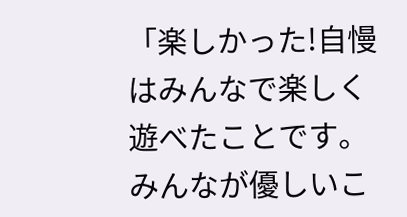「楽しかった!自慢はみんなで楽しく遊べたことです。みんなが優しいこ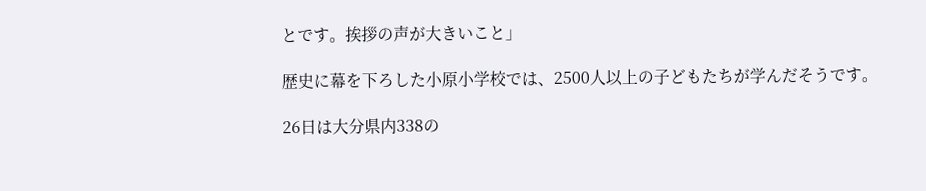とです。挨拶の声が大きいこと」

歴史に幕を下ろした小原小学校では、2500人以上の子どもたちが学んだそうです。

26日は大分県内338の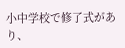小中学校で修了式があり、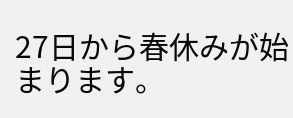27日から春休みが始まります。